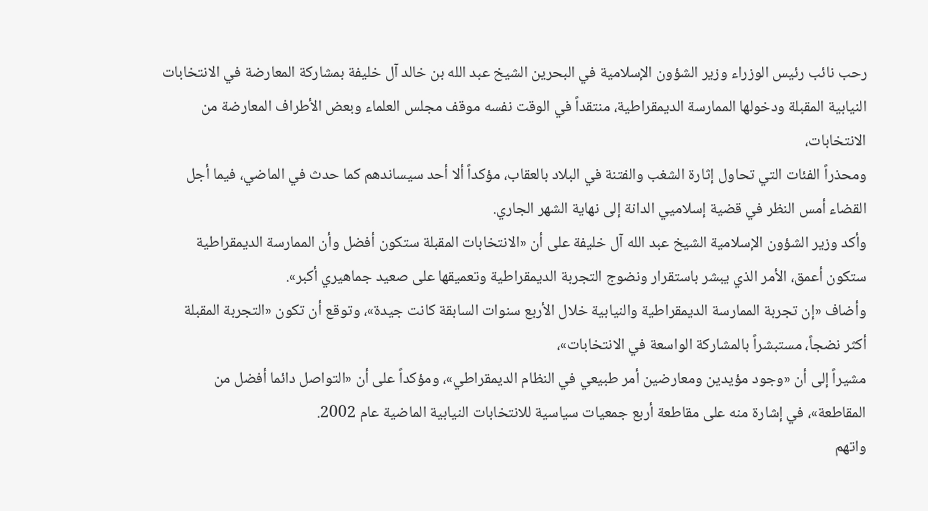رحب نائب رئيس الوزراء وزير الشؤون الإسلامية في البحرين الشيخ عبد الله بن خالد آل خليفة بمشاركة المعارضة في الانتخابات النيابية المقبلة ودخولها الممارسة الديمقراطية، منتقداً في الوقت نفسه موقف مجلس العلماء وبعض الأطراف المعارضة من الانتخابات،
ومحذراً الفئات التي تحاول إثارة الشغب والفتنة في البلاد بالعقاب، مؤكداً ألا أحد سيساندهم كما حدث في الماضي، فيما أجل القضاء أمس النظر في قضية إسلاميي الدانة إلى نهاية الشهر الجاري.
وأكد وزير الشؤون الإسلامية الشيخ عبد الله آل خليفة على أن «الانتخابات المقبلة ستكون أفضل وأن الممارسة الديمقراطية ستكون أعمق، الأمر الذي يبشر باستقرار ونضوج التجربة الديمقراطية وتعميقها على صعيد جماهيري أكبر».
وأضاف «إن تجربة الممارسة الديمقراطية والنيابية خلال الأربع سنوات السابقة كانت جيدة»، وتوقع أن تكون «التجربة المقبلة أكثر نضجاً، مستبشراً بالمشاركة الواسعة في الانتخابات»،
مشيراً إلى أن «وجود مؤيدين ومعارضين أمر طبيعي في النظام الديمقراطي»، ومؤكداً على أن «التواصل دائما أفضل من المقاطعة»، في إشارة منه على مقاطعة أربع جمعيات سياسية للانتخابات النيابية الماضية عام 2002.
واتهم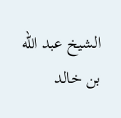الشيخ عبد الله بن خالد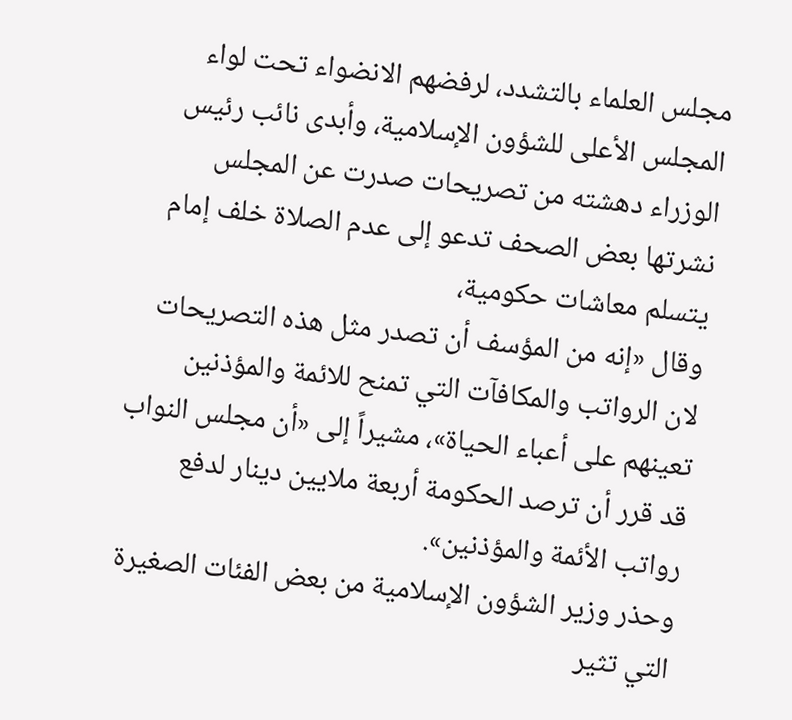مجلس العلماء بالتشدد، لرفضهم الانضواء تحت لواء المجلس الأعلى للشؤون الإسلامية، وأبدى نائب رئيس الوزراء دهشته من تصريحات صدرت عن المجلس نشرتها بعض الصحف تدعو إلى عدم الصلاة خلف إمام يتسلم معاشات حكومية،
وقال «إنه من المؤسف أن تصدر مثل هذه التصريحات لان الرواتب والمكافآت التي تمنح للائمة والمؤذنين تعينهم على أعباء الحياة»، مشيراً إلى «أن مجلس النواب قد قرر أن ترصد الحكومة أربعة ملايين دينار لدفع رواتب الأئمة والمؤذنين».
وحذر وزير الشؤون الإسلامية من بعض الفئات الصغيرة التي تثير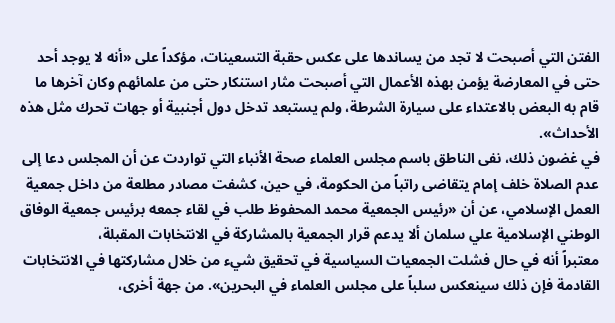الفتن التي أصبحت لا تجد من يساندها على عكس حقبة التسعينات، مؤكداً على «أنه لا يوجد أحد حتى في المعارضة يؤمن بهذه الأعمال التي أصبحت مثار استنكار حتى من علمائهم وكان آخرها ما قام به البعض بالاعتداء على سيارة الشرطة، ولم يستبعد تدخل دول أجنبية أو جهات تحرك مثل هذه الأحداث».
في غضون ذلك، نفى الناطق باسم مجلس العلماء صحة الأنباء التي تواردت عن أن المجلس دعا إلى عدم الصلاة خلف إمام يتقاضى راتباً من الحكومة، في حين، كشفت مصادر مطلعة من داخل جمعية العمل الإسلامي، عن أن «رئيس الجمعية محمد المحفوظ طلب في لقاء جمعه برئيس جمعية الوفاق الوطني الإسلامية علي سلمان ألا يدعم قرار الجمعية بالمشاركة في الانتخابات المقبلة،
معتبراً أنه في حال فشلت الجمعيات السياسية في تحقيق شيء من خلال مشاركتها في الانتخابات القادمة فإن ذلك سينعكس سلباً على مجلس العلماء في البحرين». من جهة أخرى،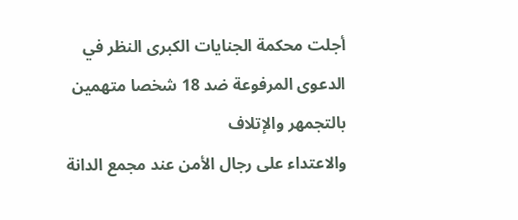أجلت محكمة الجنايات الكبرى النظر في الدعوى المرفوعة ضد 18 شخصا متهمين بالتجمهر والإتلاف
والاعتداء على رجال الأمن عند مجمع الدانة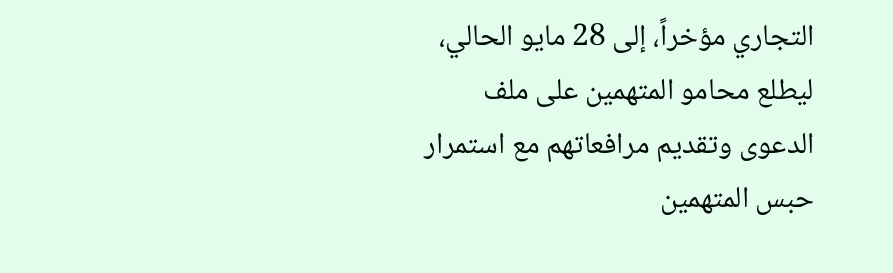التجاري مؤخراً، إلى 28 مايو الحالي، ليطلع محامو المتهمين على ملف الدعوى وتقديم مرافعاتهم مع استمرار حبس المتهمين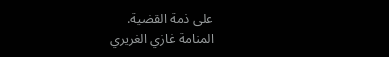على ذمة القضية.
المنامة غازي الغريري